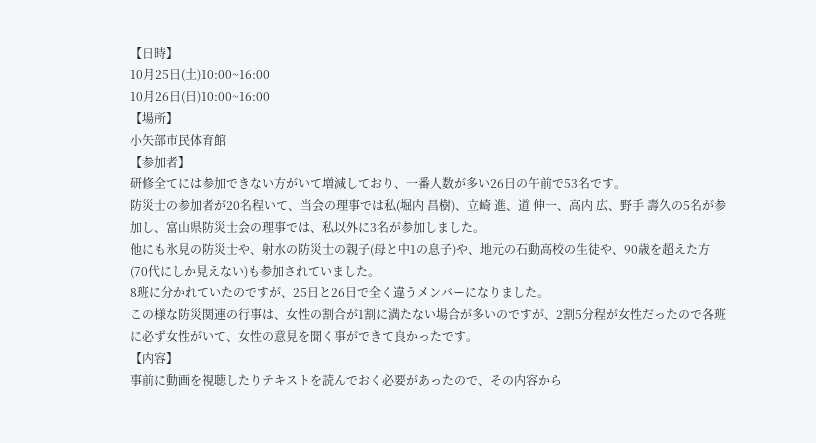【日時】
10月25日(土)10:00~16:00
10月26日(日)10:00~16:00
【場所】
小矢部市民体育館
【参加者】
研修全てには参加できない方がいて増減しており、一番人数が多い26日の午前で53名です。
防災士の参加者が20名程いて、当会の理事では私(堀内 昌樹)、立崎 進、道 伸一、高内 広、野手 壽久の5名が参加し、富山県防災士会の理事では、私以外に3名が参加しました。
他にも氷見の防災士や、射水の防災士の親子(母と中1の息子)や、地元の石動高校の生徒や、90歳を超えた方(70代にしか見えない)も参加されていました。
8班に分かれていたのですが、25日と26日で全く違うメンバーになりました。
この様な防災関連の行事は、女性の割合が1割に満たない場合が多いのですが、2割5分程が女性だったので各班に必ず女性がいて、女性の意見を聞く事ができて良かったです。
【内容】
事前に動画を視聴したりテキストを読んでおく必要があったので、その内容から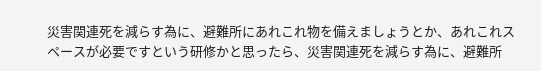災害関連死を減らす為に、避難所にあれこれ物を備えましょうとか、あれこれスペースが必要ですという研修かと思ったら、災害関連死を減らす為に、避難所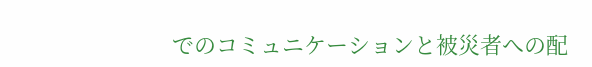でのコミュニケーションと被災者への配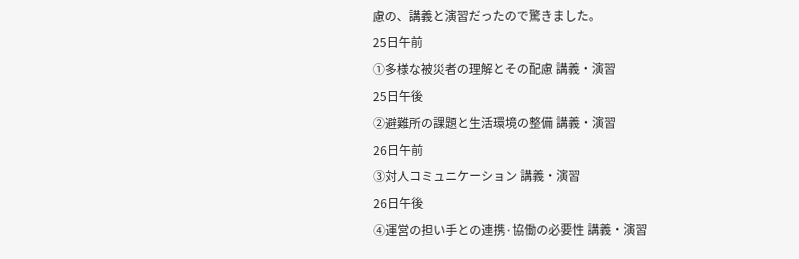慮の、講義と演習だったので驚きました。
25日午前
①多様な被災者の理解とその配慮 講義・演習
25日午後
②避難所の課題と生活環境の整備 講義・演習
26日午前
③対人コミュニケーション 講義・演習
26日午後
④運営の担い手との連携·協働の必要性 講義・演習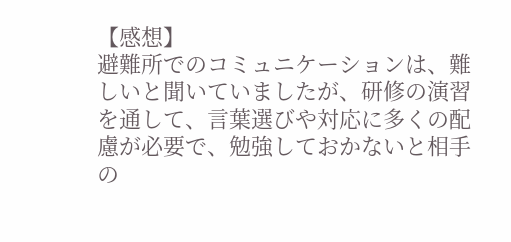【感想】
避難所でのコミュニケーションは、難しいと聞いていましたが、研修の演習を通して、言葉選びや対応に多くの配慮が必要で、勉強しておかないと相手の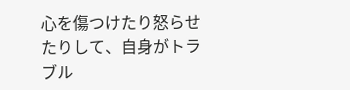心を傷つけたり怒らせたりして、自身がトラブル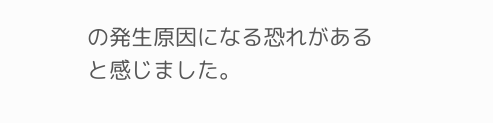の発生原因になる恐れがあると感じました。